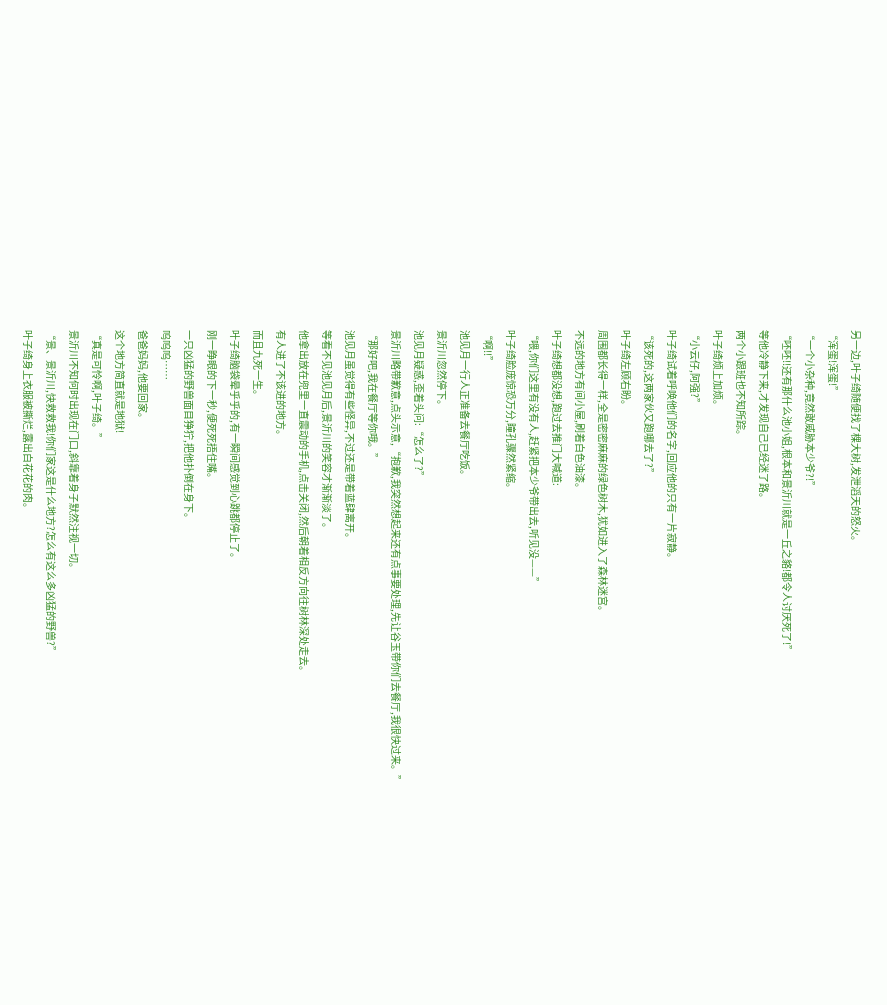另一边,叶子绮随便找了棵大树,发泄滔天的怒火。
“浑蛋!浑蛋!”
“一个小杂种,竟然敢威胁本少爷?!”
“呸呸!!还有那什么池小姐,根本和景沂川就是一丘之貉!都令人讨厌死了!”
等他冷静下来,才发现自己已经迷了路。
两个小跟班也不知所踪。
叶子绮烦上加烦。
“小云仔,阿强?”
叶子绮试着呼唤他们的名字,回应他的只有一片寂静。
“该死的,这两家伙又跑哪去了?”
叶子绮左顾右盼。
周围都长得一样,全是密密麻麻的绿色树木,犹如进入了森林迷宫。
不远的地方有间小屋,刷着白色油漆。
叶子绮想都没想,跑过去推门大喊道:
“喂,你们这里有没有人,赶紧把本少爷带出去,听见没——”
叶子绮脸庞惊恐万分,瞳孔骤然紧缩。
“啊!!”
池见月一行人正准备去餐厅吃饭。
景沂川忽然停下。
池见月疑惑,歪着头问:“怎么了?”
景沂川略带歉意,点头示意,“抱歉,我突然想起来还有点事要处理,先让谷玉带你们去餐厅,我很快过来。”
“那好吧,我在餐厅等你哦。”
池见月虽觉得有些怪异,不过还是带着蓝肆离开。
等看不见池见月后,景沂川的笑容才渐渐淡了。
他拿出放在兜里一直震动的手机,点击关闭,然后朝着相反方向往树林深处走去。
有人进了不该进的地方。
而且九死一生。
叶子绮脑袋晕乎乎的,有一瞬间感觉到心跳都停止了。
刚一睁眼的下一秒,便死死捂住嘴。
一只凶猛的野兽面目狰狞,把他扑倒在身下。
呜呜呜……
爸爸妈妈,他要回家。
这个地方简直就是地狱!
“真是可怜啊,叶子绮。”
景沂川不知何时出现在门口,斜靠着身子默然注视一切。
“景、景沂川,快救救我!你们家这是什么地方?怎么有这么多凶猛的野兽?”
叶子绮身上衣服被撕烂,露出白花花的肉。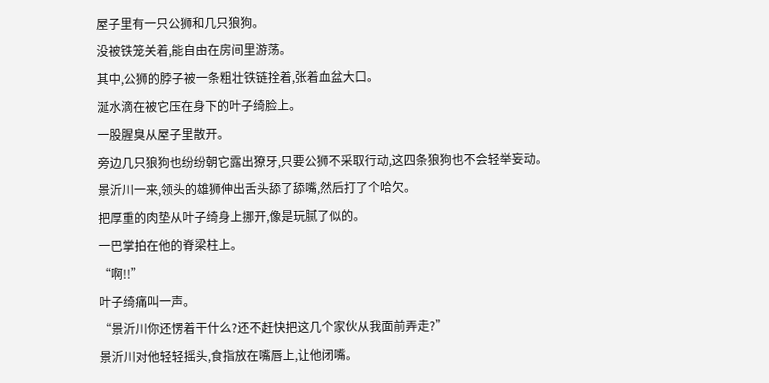屋子里有一只公狮和几只狼狗。
没被铁笼关着,能自由在房间里游荡。
其中,公狮的脖子被一条粗壮铁链拴着,张着血盆大口。
涎水滴在被它压在身下的叶子绮脸上。
一股腥臭从屋子里散开。
旁边几只狼狗也纷纷朝它露出獠牙,只要公狮不采取行动,这四条狼狗也不会轻举妄动。
景沂川一来,领头的雄狮伸出舌头舔了舔嘴,然后打了个哈欠。
把厚重的肉垫从叶子绮身上挪开,像是玩腻了似的。
一巴掌拍在他的脊梁柱上。
“啊!!”
叶子绮痛叫一声。
“景沂川你还愣着干什么?还不赶快把这几个家伙从我面前弄走?”
景沂川对他轻轻摇头,食指放在嘴唇上,让他闭嘴。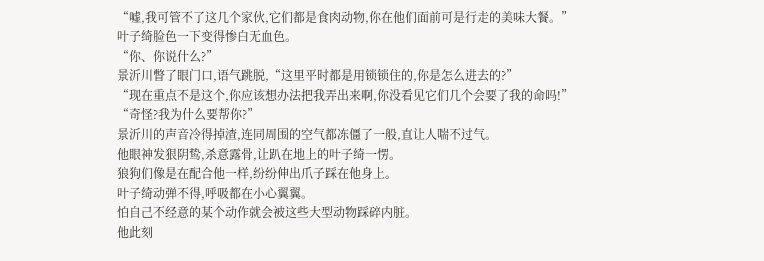“嘘,我可管不了这几个家伙,它们都是食肉动物,你在他们面前可是行走的美味大餐。”
叶子绮脸色一下变得惨白无血色。
“你、你说什么?”
景沂川瞥了眼门口,语气跳脱,“这里平时都是用锁锁住的,你是怎么进去的?”
“现在重点不是这个,你应该想办法把我弄出来啊,你没看见它们几个会要了我的命吗!”
“奇怪?我为什么要帮你?”
景沂川的声音冷得掉渣,连同周围的空气都冻僵了一般,直让人喘不过气。
他眼神发狠阴鸷,杀意露骨,让趴在地上的叶子绮一愣。
狼狗们像是在配合他一样,纷纷伸出爪子踩在他身上。
叶子绮动弹不得,呼吸都在小心翼翼。
怕自己不经意的某个动作就会被这些大型动物踩碎内脏。
他此刻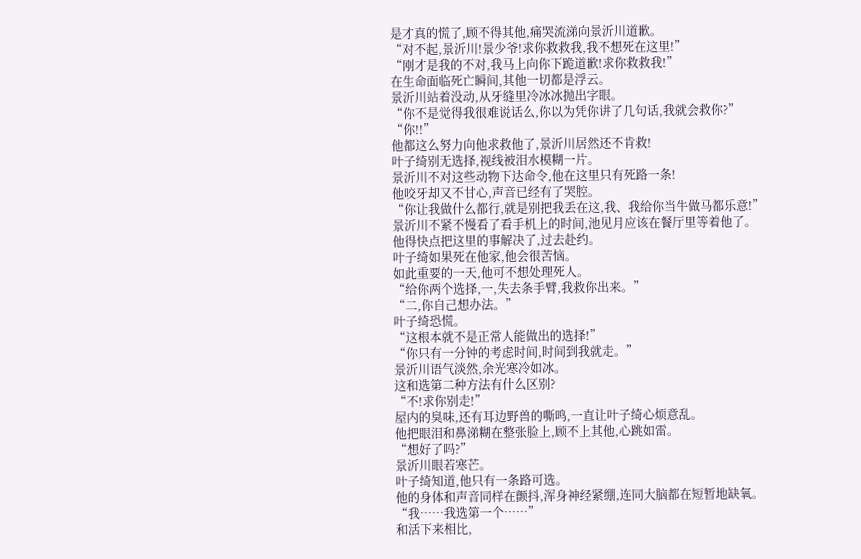是才真的慌了,顾不得其他,痛哭流涕向景沂川道歉。
“对不起,景沂川!景少爷!求你救救我,我不想死在这里!”
“刚才是我的不对,我马上向你下跪道歉!求你救救我!”
在生命面临死亡瞬间,其他一切都是浮云。
景沂川站着没动,从牙缝里冷冰冰抛出字眼。
“你不是觉得我很难说话么,你以为凭你讲了几句话,我就会救你?”
“你!!”
他都这么努力向他求救他了,景沂川居然还不肯救!
叶子绮别无选择,视线被泪水模糊一片。
景沂川不对这些动物下达命令,他在这里只有死路一条!
他咬牙却又不甘心,声音已经有了哭腔。
“你让我做什么都行,就是别把我丢在这,我、我给你当牛做马都乐意!”
景沂川不紧不慢看了看手机上的时间,池见月应该在餐厅里等着他了。
他得快点把这里的事解决了,过去赴约。
叶子绮如果死在他家,他会很苦恼。
如此重要的一天,他可不想处理死人。
“给你两个选择,一,失去条手臂,我救你出来。”
“二,你自己想办法。”
叶子绮恐慌。
“这根本就不是正常人能做出的选择!”
“你只有一分钟的考虑时间,时间到我就走。”
景沂川语气淡然,余光寒冷如冰。
这和选第二种方法有什么区别?
“不!求你别走!”
屋内的臭味,还有耳边野兽的嘶鸣,一直让叶子绮心烦意乱。
他把眼泪和鼻涕糊在整张脸上,顾不上其他,心跳如雷。
“想好了吗?”
景沂川眼若寒芒。
叶子绮知道,他只有一条路可选。
他的身体和声音同样在颤抖,浑身神经紧绷,连同大脑都在短暂地缺氧。
“我……我选第一个……”
和活下来相比,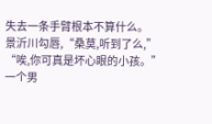失去一条手臂根本不算什么。
景沂川勾唇,“桑莫,听到了么,”
“唉,你可真是坏心眼的小孩。”
一个男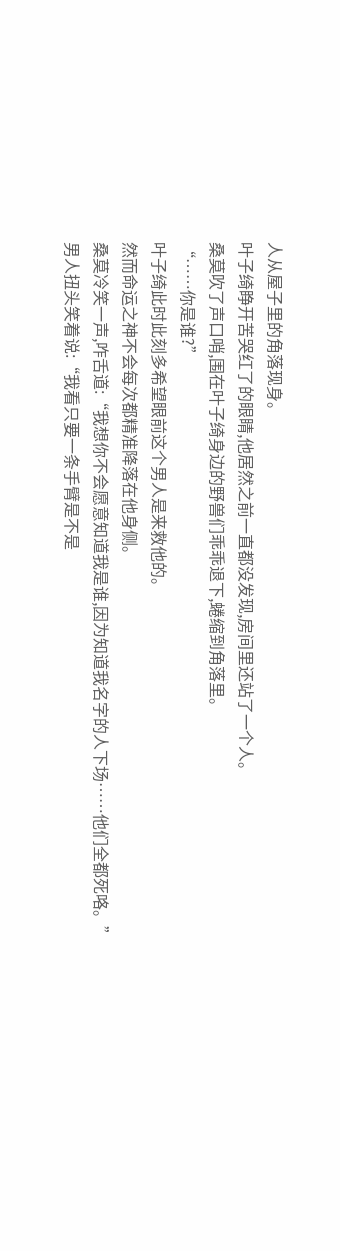人从屋子里的角落现身。
叶子绮睁开苦哭红了的眼睛,他居然之前一直都没发现,房间里还站了一个人。
桑莫吹了声口哨,围在叶子绮身边的野兽们乖乖退下,蜷缩到角落里。
“……你是谁?”
叶子绮此时此刻多希望眼前这个男人是来救他的。
然而命运之神不会每次都精准降落在他身侧。
桑莫冷笑一声,咋舌道:“我想你不会愿意知道我是谁,因为知道我名字的人下场……他们全都死咯。”
男人扭头笑着说:“我看只要一条手臂是不是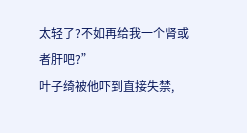太轻了?不如再给我一个肾或者肝吧?”
叶子绮被他吓到直接失禁,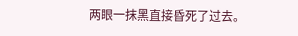两眼一抹黑直接昏死了过去。